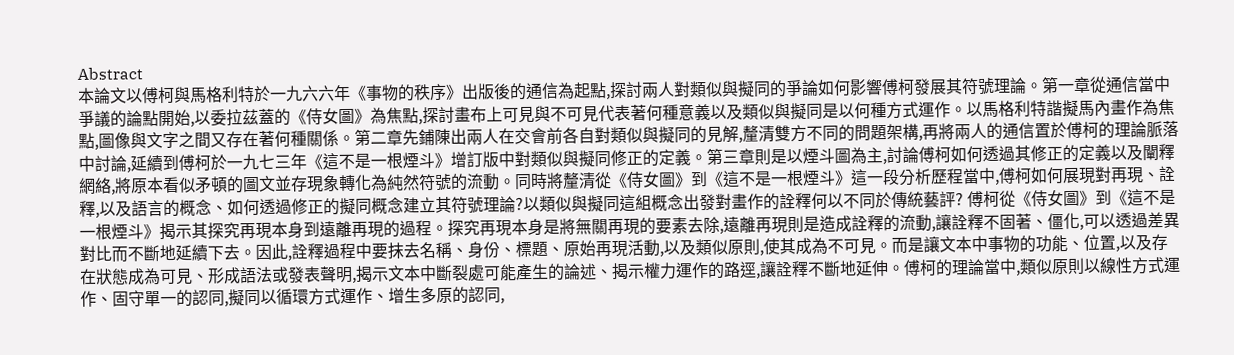Abstract
本論文以傅柯與馬格利特於一九六六年《事物的秩序》出版後的通信為起點,探討兩人對類似與擬同的爭論如何影響傅柯發展其符號理論。第一章從通信當中爭議的論點開始,以委拉茲蓋的《侍女圖》為焦點,探討畫布上可見與不可見代表著何種意義以及類似與擬同是以何種方式運作。以馬格利特諧擬馬內畫作為焦點,圖像與文字之間又存在著何種關係。第二章先鋪陳出兩人在交會前各自對類似與擬同的見解,釐清雙方不同的問題架構,再將兩人的通信置於傅柯的理論脈落中討論,延續到傅柯於一九七三年《這不是一根煙斗》增訂版中對類似與擬同修正的定義。第三章則是以煙斗圖為主,討論傅柯如何透過其修正的定義以及闡釋網絡,將原本看似矛頓的圖文並存現象轉化為純然符號的流動。同時將釐清從《侍女圖》到《這不是一根煙斗》這一段分析歷程當中,傅柯如何展現對再現、詮釋,以及語言的概念、如何透過修正的擬同概念建立其符號理論?以類似與擬同這組概念出發對畫作的詮釋何以不同於傳統藝評? 傅柯從《侍女圖》到《這不是一根煙斗》揭示其探究再現本身到遠離再現的過程。探究再現本身是將無關再現的要素去除,遠離再現則是造成詮釋的流動,讓詮釋不固著、僵化,可以透過差異對比而不斷地延續下去。因此,詮釋過程中要抹去名稱、身份、標題、原始再現活動,以及類似原則,使其成為不可見。而是讓文本中事物的功能、位置,以及存在狀態成為可見、形成語法或發表聲明,揭示文本中斷裂處可能產生的論述、揭示權力運作的路逕,讓詮釋不斷地延伸。傅柯的理論當中,類似原則以線性方式運作、固守單一的認同,擬同以循環方式運作、增生多原的認同,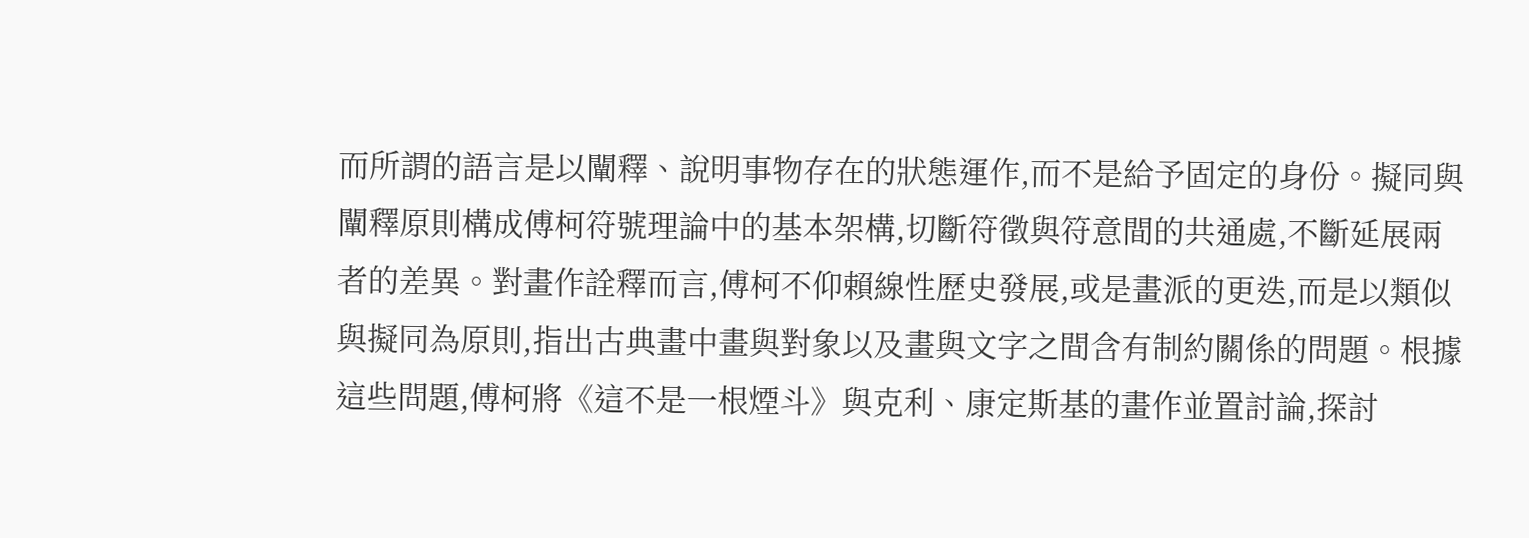而所謂的語言是以闡釋、說明事物存在的狀態運作,而不是給予固定的身份。擬同與闡釋原則構成傅柯符號理論中的基本架構,切斷符徵與符意間的共通處,不斷延展兩者的差異。對畫作詮釋而言,傅柯不仰賴線性歷史發展,或是畫派的更迭,而是以類似與擬同為原則,指出古典畫中畫與對象以及畫與文字之間含有制約關係的問題。根據這些問題,傅柯將《這不是一根煙斗》與克利、康定斯基的畫作並置討論,探討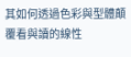其如何透過色彩與型體顛覆看與讀的線性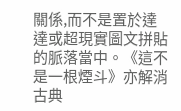關係,而不是置於達達或超現實圖文拼貼的脈落當中。《這不是一根煙斗》亦解消古典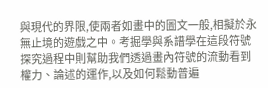與現代的界限,使兩者如畫中的圖文一般,相擬於永無止境的遊戲之中。考掘學與系譜學在這段符號探究過程中則幫助我們透過畫內符號的流動看到權力、論述的運作,以及如何鬆動普遍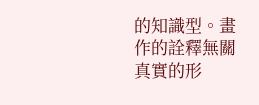的知識型。畫作的詮釋無關真實的形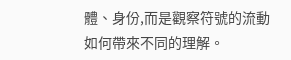體、身份,而是觀察符號的流動如何帶來不同的理解。